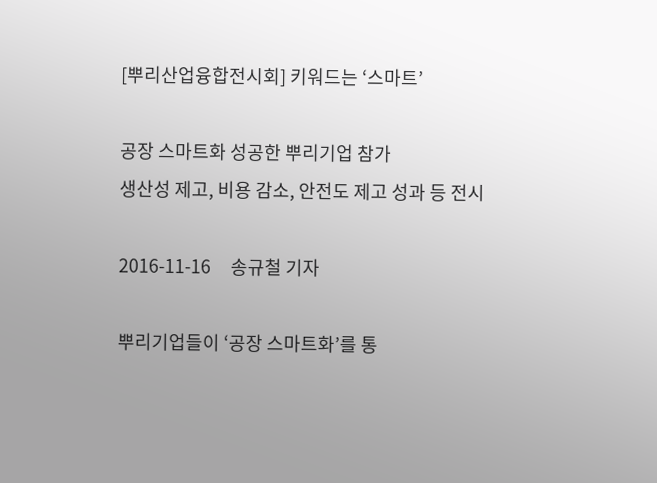[뿌리산업융합전시회] 키워드는 ‘스마트’

공장 스마트화 성공한 뿌리기업 참가
생산성 제고, 비용 감소, 안전도 제고 성과 등 전시

2016-11-16     송규철 기자

뿌리기업들이 ‘공장 스마트화’를 통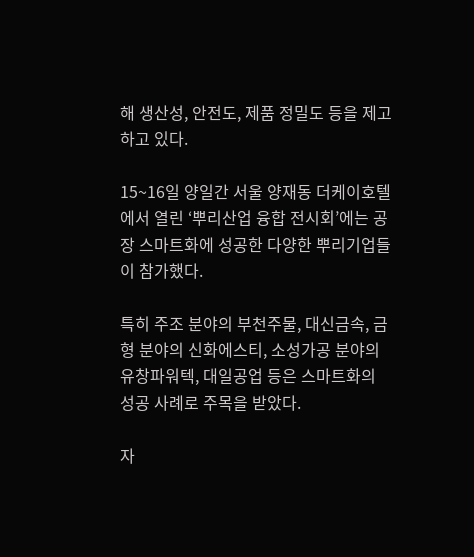해 생산성, 안전도, 제품 정밀도 등을 제고하고 있다.

15~16일 양일간 서울 양재동 더케이호텔에서 열린 ‘뿌리산업 융합 전시회’에는 공장 스마트화에 성공한 다양한 뿌리기업들이 참가했다.

특히 주조 분야의 부천주물, 대신금속, 금형 분야의 신화에스티, 소성가공 분야의 유창파워텍, 대일공업 등은 스마트화의 성공 사례로 주목을 받았다.

자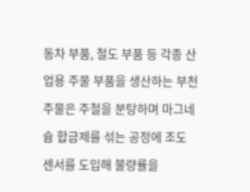동차 부품, 철도 부품 등 각종 산업용 주물 부품을 생산하는 부천주물은 주철을 분탕하며 마그네슘 합금제를 섞는 공정에 조도 센서를 도입해 불량률을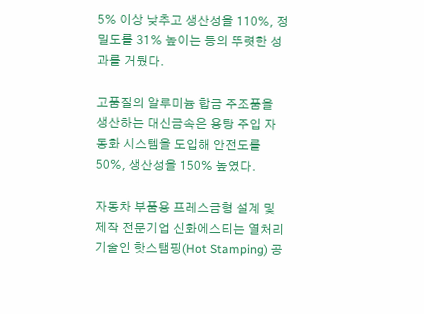5% 이상 낮추고 생산성을 110%, 정밀도를 31% 높이는 등의 뚜렷한 성과를 거뒀다.

고품질의 알루미늄 합금 주조품을 생산하는 대신금속은 용탕 주입 자동화 시스템을 도입해 안전도를 50%, 생산성을 150% 높였다.

자동차 부품용 프레스금형 설계 및 제작 전문기업 신화에스티는 열처리 기술인 핫스탬핑(Hot Stamping) 공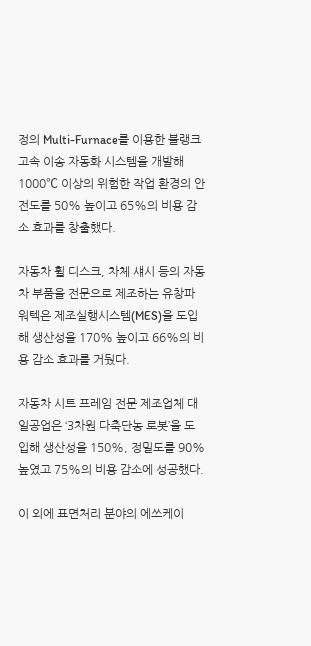정의 Multi-Furnace를 이용한 블랭크 고속 이송 자동화 시스템을 개발해 1000℃ 이상의 위험한 작업 환경의 안전도를 50% 높이고 65%의 비용 감소 효과를 창출했다.

자동차 휠 디스크, 차체 섀시 등의 자동차 부품을 전문으로 제조하는 유창파워텍은 제조실행시스템(MES)을 도입해 생산성을 170% 높이고 66%의 비용 감소 효과를 거뒀다.

자동차 시트 프레임 전문 제조업체 대일공업은 ‘3차원 다축단농 로봇’을 도입해 생산성을 150%, 정밀도를 90% 높였고 75%의 비용 감소에 성공했다.

이 외에 표면처리 분야의 에쓰케이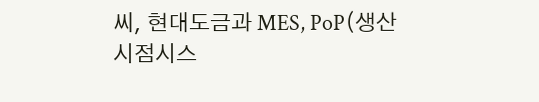씨, 현대도금과 MES, PoP(생산시점시스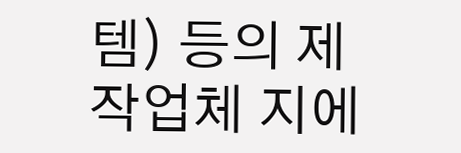템) 등의 제작업체 지에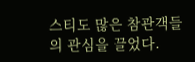스티도 많은 참관객들의 관심을 끌었다.